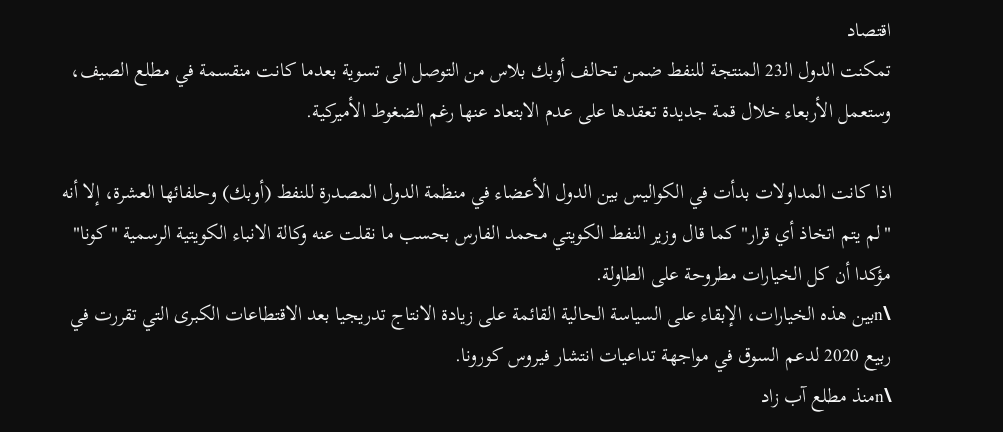اقتصاد
تمكنت الدول الـ23 المنتجة للنفط ضمن تحالف أوبك بلاس من التوصل الى تسوية بعدما كانت منقسمة في مطلع الصيف، وستعمل الأربعاء خلال قمة جديدة تعقدها على عدم الابتعاد عنها رغم الضغوط الأميركية.

اذا كانت المداولات بدأت في الكواليس بين الدول الأعضاء في منظمة الدول المصدرة للنفط (أوبك) وحلفائها العشرة، إلا أنه "لم يتم اتخاذ أي قرار" كما قال وزير النفط الكويتي محمد الفارس بحسب ما نقلت عنه وكالة الانباء الكويتية الرسمية "كونا" مؤكدا أن كل الخيارات مطروحة على الطاولة.
\nبين هذه الخيارات، الإبقاء على السياسة الحالية القائمة على زيادة الانتاج تدريجيا بعد الاقتطاعات الكبرى التي تقررت في ربيع 2020 لدعم السوق في مواجهة تداعيات انتشار فيروس كورونا.
\nمنذ مطلع آب زاد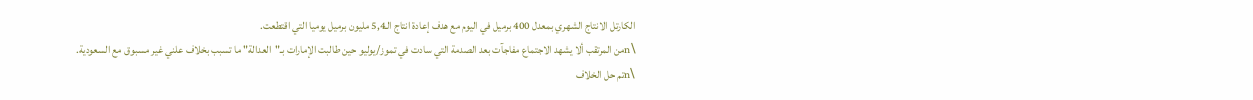الكارتل الانتاج الشهري بمعدل 400 برميل في اليوم مع هدف إعادة انتاج الـ5,4 مليون برميل يوميا التي اقتطعت.
\nمن المرتقب ألا يشهد الاجتماع مفاجآت بعد الصدمة التي سادت في تموز/يوليو حين طالبت الإمارات بـ"العدالة" ما تسبب بخلاف علني غير مسبوق مع السعودية.
\nتم حل الخلاف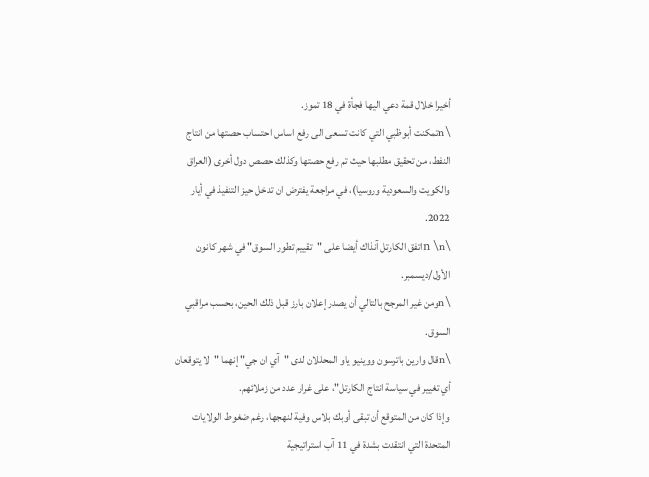أخيرا خلال قمة دعي اليها فجأة في 18 تموز.
\nتمكنت أبوظبي التي كانت تسعى الى رفع اساس احتساب حصتها من انتاج النفط، من تحقيق مطلبها حيث تم رفع حصتها وكذلك حصص دول أخرى (العراق والكويت والسعودية وروسيا)، في مراجعة يفترض ان تدخل حيز التنفيذ في أيار 2022.
\n \nاتفق الكارتل آنذاك أيضا على "تقييم تطور السوق" في شهر كانون الأول/ديسمبر.
\nومن غير المرجح بالتالي أن يصدر إعلان بارز قبل ذلك الحين، بحسب مراقبي السوق.
\nقال وارين باترسون ووينيو ياو المحللان لدى "آي ان جي" إنهما "لا يتوقعان أي تغيير في سياسة انتاج الكارتل"، على غرار عدد من زملائهم.
وإذا كان من المتوقع أن تبقى أوبك بلاس وفية لنهجها، رغم ضغوط الولايات المتحدة التي انتقدت بشدة في 11 آب استراتيجية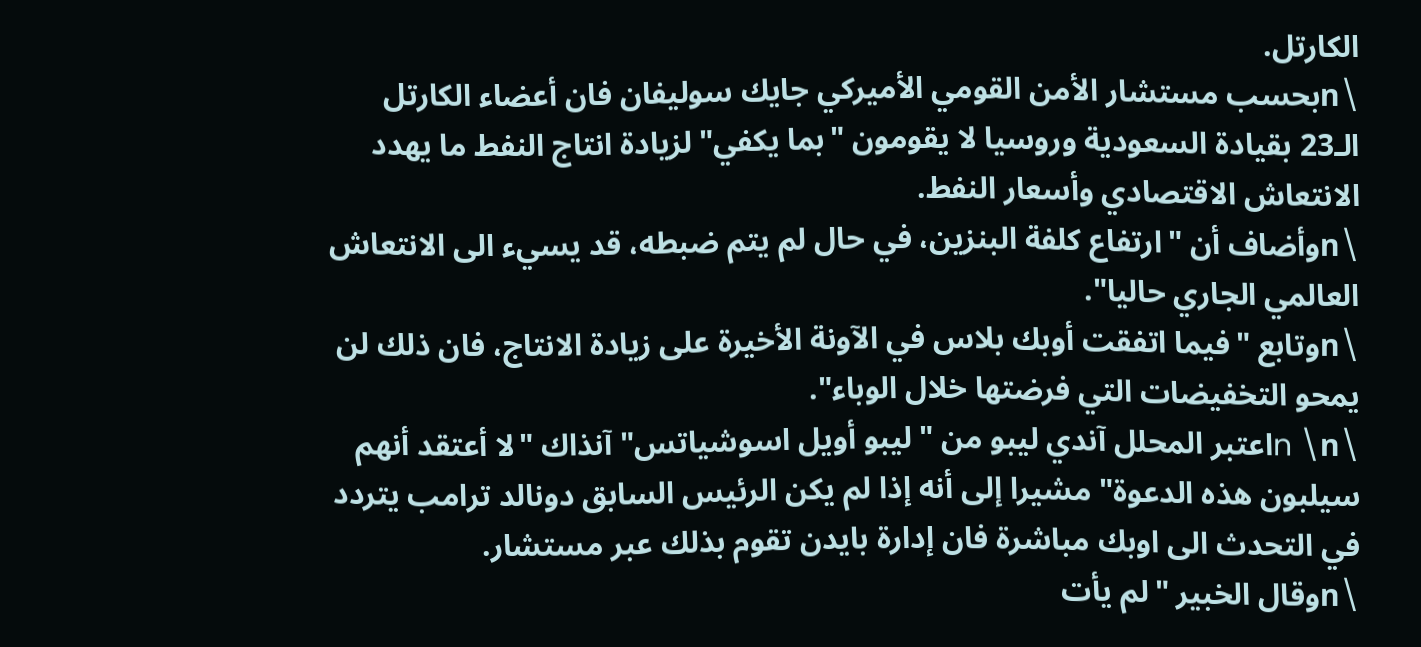الكارتل.
\nبحسب مستشار الأمن القومي الأميركي جايك سوليفان فان أعضاء الكارتل الـ23 بقيادة السعودية وروسيا لا يقومون "بما يكفي" لزيادة انتاج النفط ما يهدد الانتعاش الاقتصادي وأسعار النفط.
\nوأضاف أن "ارتفاع كلفة البنزين، في حال لم يتم ضبطه، قد يسيء الى الانتعاش العالمي الجاري حاليا".
\nوتابع "فيما اتفقت أوبك بلاس في الآونة الأخيرة على زيادة الانتاج، فان ذلك لن يمحو التخفيضات التي فرضتها خلال الوباء".
\n \nاعتبر المحلل آندي ليبو من "ليبو أويل اسوشياتس" آنذاك "لا أعتقد أنهم سيلبون هذه الدعوة" مشيرا إلى أنه إذا لم يكن الرئيس السابق دونالد ترامب يتردد في التحدث الى اوبك مباشرة فان إدارة بايدن تقوم بذلك عبر مستشار.
\nوقال الخبير "لم يأت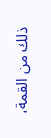ذلك من القمة،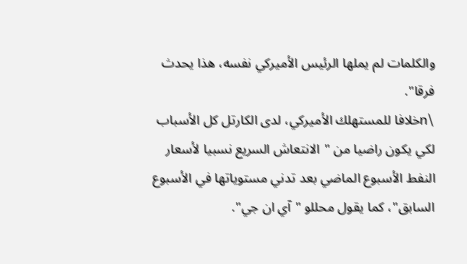والكلمات لم يملها الرئيس الأميركي نفسه، هذا يحدث فرقا".
\nخلافا للمستهلك الأميركي، لدى الكارتل كل الأسباب لكي يكون راضيا من "الانتعاش السريع نسبيا لأسعار النفط الأسبوع الماضي بعد تدني مستوياتها في الأسبوع السابق"، كما يقول محللو "آي ان جي".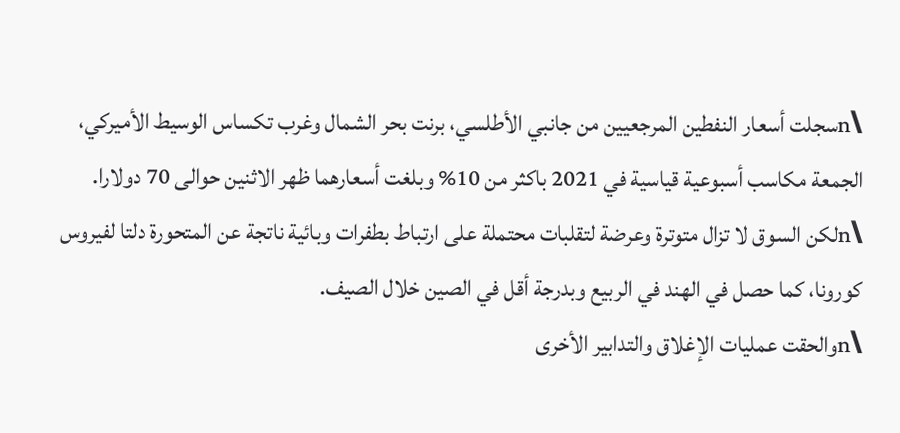\nسجلت أسعار النفطين المرجعيين من جانبي الأطلسي، برنت بحر الشمال وغرب تكساس الوسيط الأميركي، الجمعة مكاسب أسبوعية قياسية في 2021 باكثر من 10% وبلغت أسعارهما ظهر الاثنين حوالى 70 دولارا.
\nلكن السوق لا تزال متوترة وعرضة لتقلبات محتملة على ارتباط بطفرات وبائية ناتجة عن المتحورة دلتا لفيروس كورونا، كما حصل في الهند في الربيع وبدرجة أقل في الصين خلال الصيف.
\nوالحقت عمليات الإغلاق والتدابير الأخرى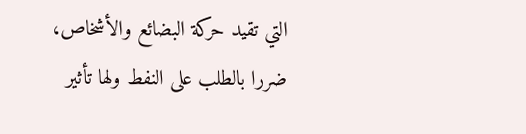التي تقيد حركة البضائع والأشخاص، ضررا بالطلب على النفط ولها تأثير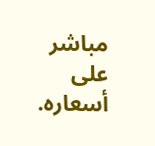مباشر على أسعاره.